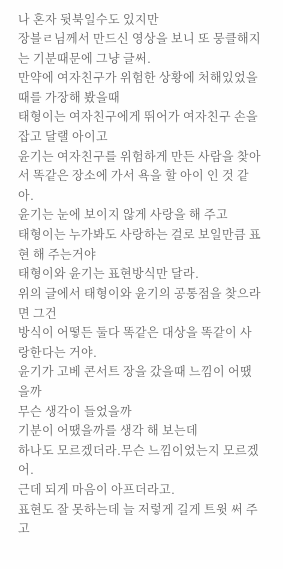나 혼자 뒷북일수도 있지만
장블ㄹ님께서 만드신 영상을 보니 또 뭉클해지는 기분때문에 그냥 글써.
만약에 여자친구가 위험한 상황에 처해있었을때를 가장해 봤을때
태형이는 여자친구에게 뛰어가 여자친구 손을 잡고 달랠 아이고
윤기는 여자친구를 위험하게 만든 사람을 찾아서 똑같은 장소에 가서 욕을 할 아이 인 것 같아.
윤기는 눈에 보이지 않게 사랑을 해 주고
태형이는 누가봐도 사랑하는 걸로 보일만큼 표현 해 주는거야
태형이와 윤기는 표현방식만 달라.
위의 글에서 태형이와 윤기의 공통점을 찾으라면 그건
방식이 어떻든 둘다 똑같은 대상을 똑같이 사랑한다는 거야.
윤기가 고베 콘서트 장을 갔을때 느낌이 어땠을까
무슨 생각이 들었을까
기분이 어땠을까를 생각 해 보는데
하나도 모르겠더라.무슨 느낌이었는지 모르겠어.
근데 되게 마음이 아프더라고.
표현도 잘 못하는데 늘 저렇게 길게 트윗 써 주고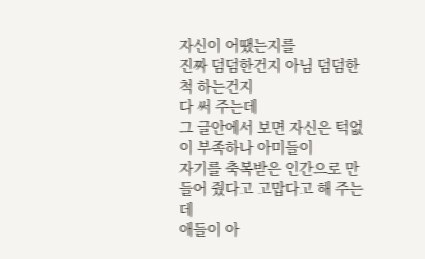자신이 어땠는지를
진짜 덤덤한건지 아님 덤덤한척 하는건지
다 써 주는데
그 글안에서 보면 자신은 턱없이 부족하나 아미들이
자기를 축복받은 인간으로 만들어 줬다고 고맙다고 해 주는데
애들이 아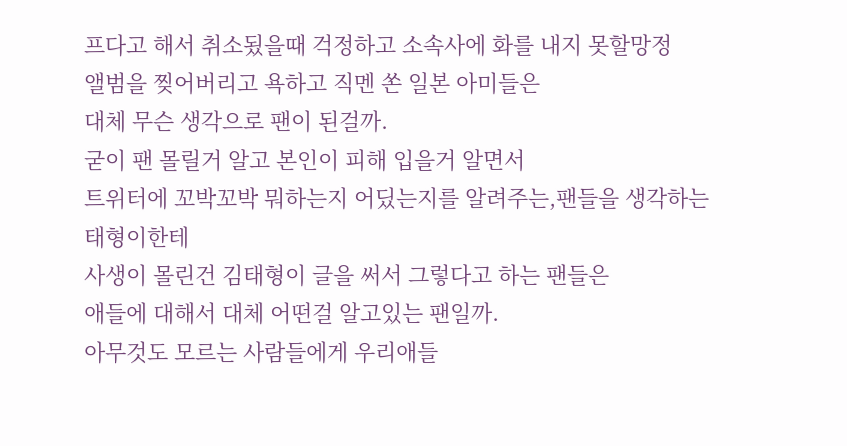프다고 해서 취소됬을때 걱정하고 소속사에 화를 내지 못할망정
앨범을 찢어버리고 욕하고 직멘 쏜 일본 아미들은
대체 무슨 생각으로 팬이 된걸까.
굳이 팬 몰릴거 알고 본인이 피해 입을거 알면서
트위터에 꼬박꼬박 뭐하는지 어딨는지를 알려주는,팬들을 생각하는 태형이한테
사생이 몰린건 김태형이 글을 써서 그렇다고 하는 팬들은
애들에 대해서 대체 어떤걸 알고있는 팬일까.
아무것도 모르는 사람들에게 우리애들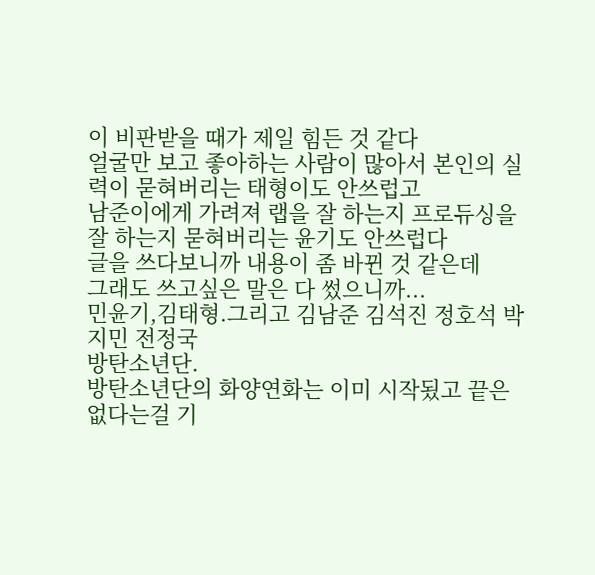이 비판받을 때가 제일 힘든 것 같다
얼굴만 보고 좋아하는 사람이 많아서 본인의 실력이 묻혀버리는 태형이도 안쓰럽고
남준이에게 가려져 랩을 잘 하는지 프로듀싱을 잘 하는지 묻혀버리는 윤기도 안쓰럽다
글을 쓰다보니까 내용이 좀 바뀐 것 같은데
그래도 쓰고싶은 말은 다 썼으니까...
민윤기,김태형.그리고 김남준 김석진 정호석 박지민 전정국
방탄소년단.
방탄소년단의 화양연화는 이미 시작됬고 끝은 없다는걸 기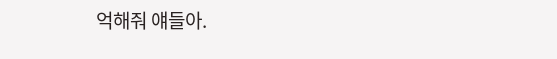억해줘 얘들아.